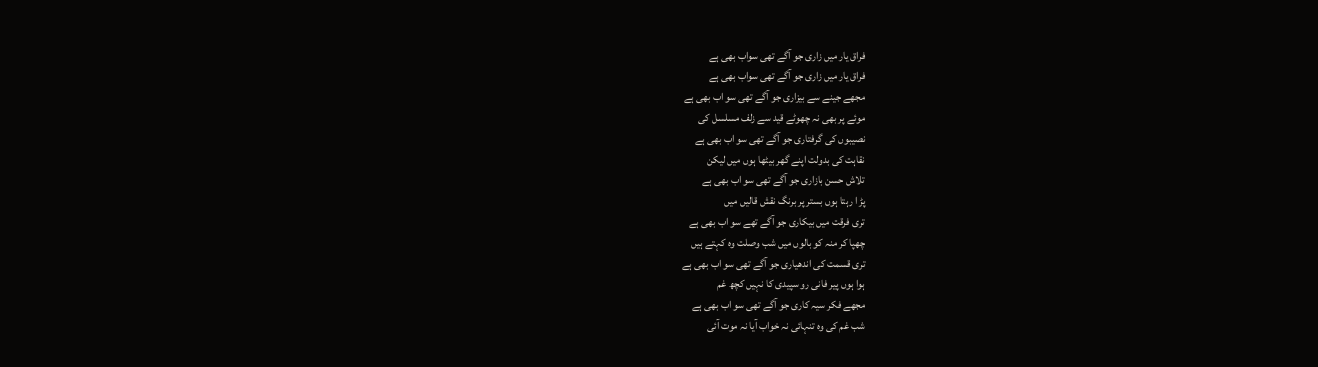فراق یار میں زاری جو آگے تھی سواب بھی ہے
فراق یار میں زاری جو آگے تھی سواب بھی ہے
مجھے جینے سے بیزاری جو آگے تھی سو اب بھی ہے
موئے پر بھی نہ چھوٹے قید سے زلف مسلسل کی
نصیبوں کی گرفتاری جو آگے تھی سو اب بھی ہے
نقاہت کی بدولت اپنے گھر بیٹھا ہوں میں لیکن
تلاش حسن بازاری جو آگے تھی سو اب بھی ہے
پڑ ا رہتا ہوں بستر پر برنگ نقش قالیں میں
تری فرقت میں بیکاری جو آگے تھے سو اب بھی ہے
چھپا کر منہ کو بالوں میں شب وصلت وہ کہتے ہیں
تری قسمت کی اندھیاری جو آگے تھی سو اب بھی ہے
ہوا ہوں پیر فانی رو سپیدی کا نہیں کچھ غم
مجھے فکر سیہ کاری جو آگے تھی سو اب بھی ہے
شب غم کی وہ تنہائی نہ خواب آیا نہ موت آئی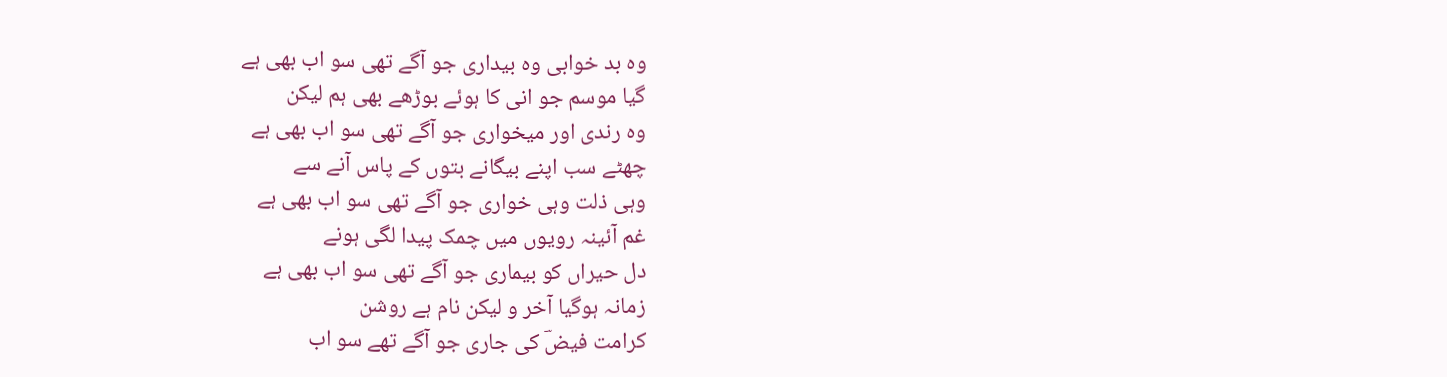وہ بد خوابی وہ بیداری جو آگے تھی سو اب بھی ہے
گیا موسم جو انی کا ہوئے بوڑھے بھی ہم لیکن
وہ رندی اور میخواری جو آگے تھی سو اب بھی ہے
چھٹے سب اپنے بیگانے بتوں کے پاس آنے سے
وہی ذلت وہی خواری جو آگے تھی سو اب بھی ہے
غم آئینہ رویوں میں چمک پیدا لگی ہونے
دل حیراں کو بیماری جو آگے تھی سو اب بھی ہے
زمانہ ہوگیا آخر و لیکن نام ہے روشن
کرامت فیضؔ کی جاری جو آگے تھے سو اب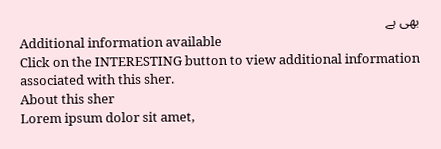بھی ہے
Additional information available
Click on the INTERESTING button to view additional information associated with this sher.
About this sher
Lorem ipsum dolor sit amet,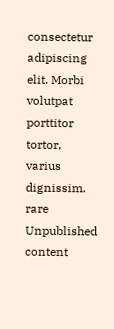consectetur adipiscing elit. Morbi volutpat porttitor tortor, varius dignissim.
rare Unpublished content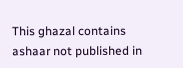This ghazal contains ashaar not published in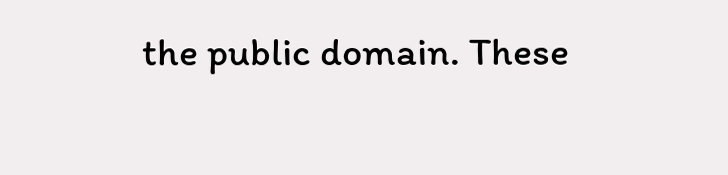the public domain. These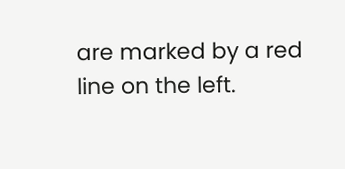are marked by a red line on the left.